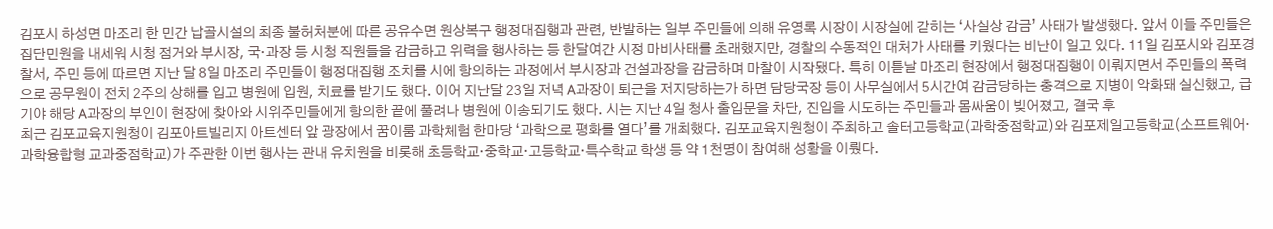김포시 하성면 마조리 한 민간 납골시설의 최종 불허처분에 따른 공유수면 원상복구 행정대집행과 관련, 반발하는 일부 주민들에 의해 유영록 시장이 시장실에 갇히는 ‘사실상 감금’ 사태가 발생했다. 앞서 이들 주민들은 집단민원을 내세워 시청 점거와 부시장, 국·과장 등 시청 직원들을 감금하고 위력을 행사하는 등 한달여간 시정 마비사태를 초래했지만, 경찰의 수동적인 대처가 사태를 키웠다는 비난이 일고 있다. 11일 김포시와 김포경찰서, 주민 등에 따르면 지난 달 8일 마조리 주민들이 행정대집행 조치를 시에 항의하는 과정에서 부시장과 건설과장을 감금하며 마찰이 시작됐다. 특히 이튿날 마조리 현장에서 행정대집행이 이뤄지면서 주민들의 폭력으로 공무원이 전치 2주의 상해를 입고 병원에 입원, 치료를 받기도 했다. 이어 지난달 23일 저녁 A과장이 퇴근을 저지당하는가 하면 담당국장 등이 사무실에서 5시간여 감금당하는 충격으로 지병이 악화돼 실신했고, 급기야 해당 A과장의 부인이 현장에 찾아와 시위주민들에게 항의한 끝에 풀려나 병원에 이송되기도 했다. 시는 지난 4일 청사 출입문을 차단, 진입을 시도하는 주민들과 몸싸움이 빚어졌고, 결국 후
최근 김포교육지원청이 김포아트빌리지 아트센터 앞 광장에서 꿈이룸 과학체험 한마당 ‘과학으로 평화를 열다’를 개최했다. 김포교육지원청이 주최하고 솔터고등학교(과학중점학교)와 김포제일고등학교(소프트웨어·과학융합형 교과중점학교)가 주관한 이번 행사는 관내 유치원을 비롯해 초등학교·중학교·고등학교·특수학교 학생 등 약 1천명이 참여해 성황을 이뤘다.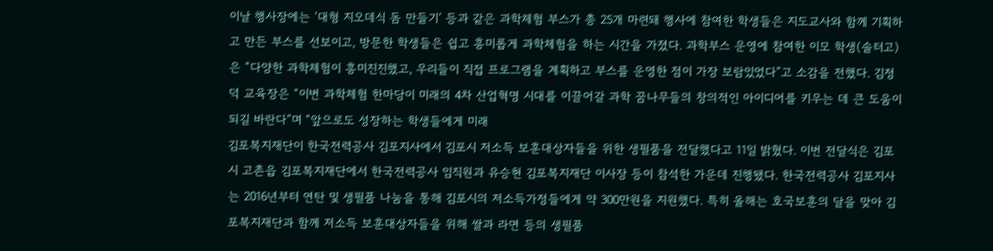이날 행사장에는 ‘대형 지오데식 돔 만들기’ 등과 같은 과학체험 부스가 총 25개 마련돼 행사에 참여한 학생들은 지도교사와 함께 기획하고 만든 부스를 선보이고, 방문한 학생들은 쉽고 흥미롭게 과학체험을 하는 시간을 가졌다. 과학부스 운영에 참여한 이모 학생(솔터고)은 “다양한 과학체험이 흥미진진했고, 우리들이 직접 프로그램을 계획하고 부스를 운영한 점이 가장 보람있었다”고 소감을 전했다. 김정덕 교육장은 “이번 과학체험 한마당이 미래의 4차 산업혁명 시대를 이끌어갈 과학 꿈나무들의 창의적인 아이디어를 키우는 데 큰 도움이 되길 바란다”며 “앞으로도 성장하는 학생들에게 미래
김포복지재단이 한국전력공사 김포지사에서 김포시 저소득 보훈대상자들을 위한 생필품을 전달했다고 11일 밝혔다. 이번 전달식은 김포시 고촌읍 김포복지재단에서 한국전력공사 임직원과 유승현 김포복지재단 이사장 등이 참석한 가운데 진행됐다. 한국전력공사 김포지사는 2016년부터 연탄 및 생필품 나눔을 통해 김포시의 저소득가정들에게 약 300만원을 지원했다. 특히 올해는 호국보훈의 달을 맞아 김포복지재단과 함께 저소득 보훈대상자들을 위해 쌀과 라면 등의 생필품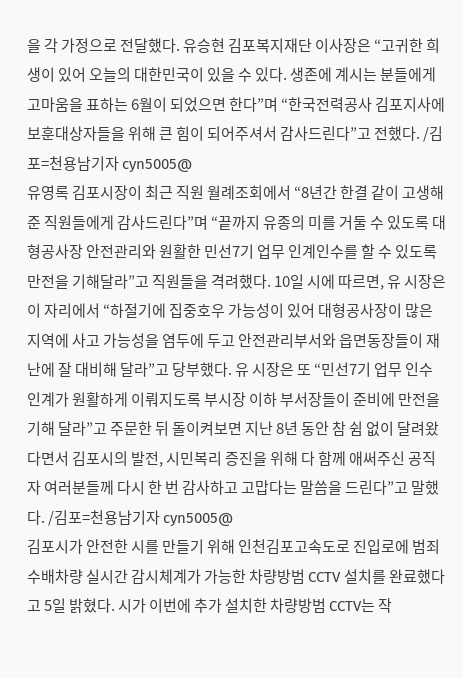을 각 가정으로 전달했다. 유승현 김포복지재단 이사장은 “고귀한 희생이 있어 오늘의 대한민국이 있을 수 있다. 생존에 계시는 분들에게 고마움을 표하는 6월이 되었으면 한다”며 “한국전력공사 김포지사에 보훈대상자들을 위해 큰 힘이 되어주셔서 감사드린다”고 전했다. /김포=천용남기자 cyn5005@
유영록 김포시장이 최근 직원 월례조회에서 “8년간 한결 같이 고생해준 직원들에게 감사드린다”며 “끝까지 유종의 미를 거둘 수 있도록 대형공사장 안전관리와 원활한 민선7기 업무 인계인수를 할 수 있도록 만전을 기해달라”고 직원들을 격려했다. 10일 시에 따르면, 유 시장은 이 자리에서 “하절기에 집중호우 가능성이 있어 대형공사장이 많은 지역에 사고 가능성을 염두에 두고 안전관리부서와 읍면동장들이 재난에 잘 대비해 달라”고 당부했다. 유 시장은 또 “민선7기 업무 인수인계가 원활하게 이뤄지도록 부시장 이하 부서장들이 준비에 만전을 기해 달라”고 주문한 뒤 돌이켜보면 지난 8년 동안 참 쉼 없이 달려왔다면서 김포시의 발전, 시민복리 증진을 위해 다 함께 애써주신 공직자 여러분들께 다시 한 번 감사하고 고맙다는 말씀을 드린다”고 말했다. /김포=천용남기자 cyn5005@
김포시가 안전한 시를 만들기 위해 인천김포고속도로 진입로에 범죄 수배차량 실시간 감시체계가 가능한 차량방범 CCTV 설치를 완료했다고 5일 밝혔다. 시가 이번에 추가 설치한 차량방범 CCTV는 작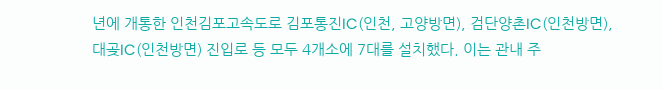년에 개통한 인천김포고속도로 김포통진IC(인천, 고양방면), 검단양촌IC(인천방면), 대곶IC(인천방면) 진입로 등 모두 4개소에 7대를 설치했다. 이는 관내 주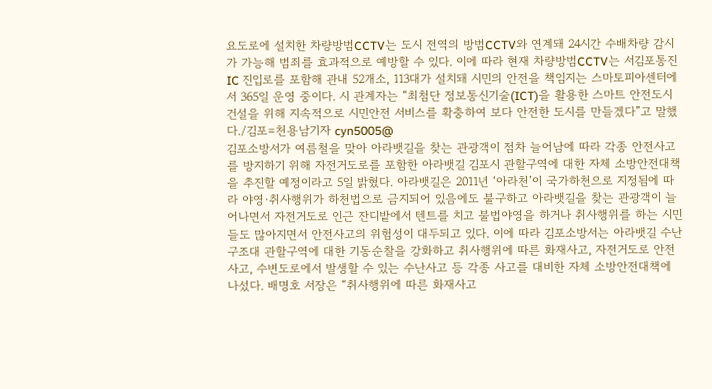요도로에 설치한 차량방범CCTV는 도시 전역의 방범CCTV와 연계돼 24시간 수배차량 감시가 가능해 범죄를 효과적으로 예방할 수 있다. 이에 따라 현재 차량방범CCTV는 서김포통진IC 진입로를 포함해 관내 52개소, 113대가 설치돼 시민의 안전을 책임지는 스마토피아센터에서 365일 운영 중이다. 시 관계자는 “최첨단 정보통신기술(ICT)을 활용한 스마트 안전도시 건설을 위해 지속적으로 시민안전 서비스를 확충하여 보다 안전한 도시를 만들겠다”고 말했다./김포=천용남기자 cyn5005@
김포소방서가 여름철을 맞아 아라뱃길을 찾는 관광객이 점차 늘어남에 따라 각종 안전사고를 방지하기 위해 자전거도로를 포함한 아라뱃길 김포시 관할구역에 대한 자체 소방안전대책을 추진할 예정이라고 5일 밝혔다. 아라뱃길은 2011년 ‘아라천’이 국가하천으로 지정됨에 따라 야영·취사행위가 하천법으로 금지되어 있음에도 불구하고 아라뱃길을 찾는 관광객이 늘어나면서 자전거도로 인근 잔디밭에서 텐트를 치고 불법야영을 하거나 취사행위를 하는 시민들도 많아지면서 안전사고의 위험성이 대두되고 있다. 이에 따라 김포소방서는 아라뱃길 수난구조대 관할구역에 대한 기동순찰을 강화하고 취사행위에 따른 화재사고, 자전거도로 안전사고, 수변도로에서 발생할 수 있는 수난사고 등 각종 사고를 대비한 자체 소방안전대책에 나섰다. 배명호 서장은 “취사행위에 따른 화재사고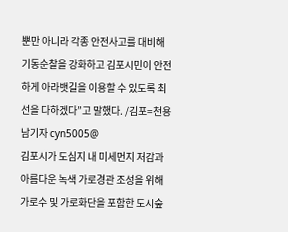뿐만 아니라 각종 안전사고를 대비해 기동순찰을 강화하고 김포시민이 안전하게 아라뱃길을 이용할 수 있도록 최선을 다하겠다”고 말했다. /김포=천용남기자 cyn5005@
김포시가 도심지 내 미세먼지 저감과 아름다운 녹색 가로경관 조성을 위해 가로수 및 가로화단을 포함한 도시숲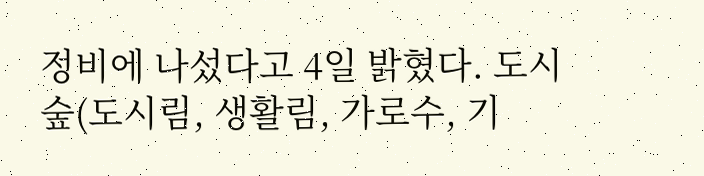정비에 나섰다고 4일 밝혔다. 도시숲(도시림, 생활림, 가로수, 기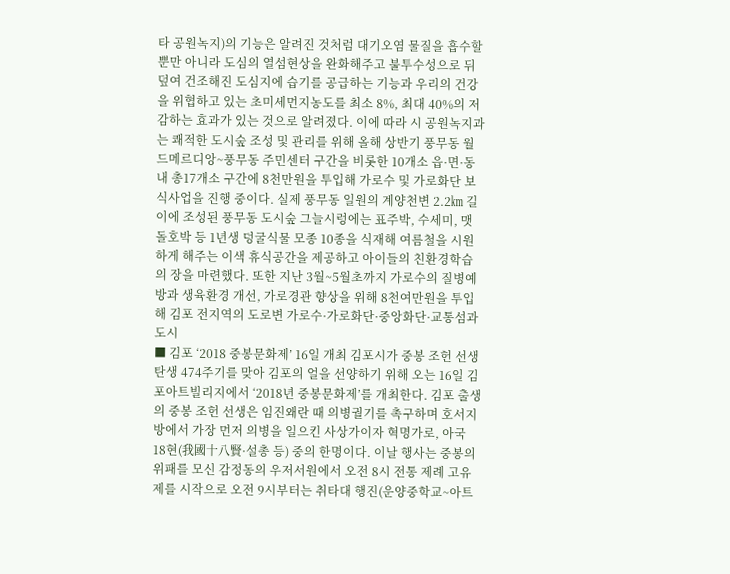타 공원녹지)의 기능은 알려진 것처럼 대기오염 물질을 흡수할 뿐만 아니라 도심의 열섬현상을 완화해주고 불투수성으로 뒤덮여 건조해진 도심지에 습기를 공급하는 기능과 우리의 건강을 위협하고 있는 초미세먼지농도를 최소 8%, 최대 40%의 저감하는 효과가 있는 것으로 알려졌다. 이에 따라 시 공원녹지과는 쾌적한 도시숲 조성 및 관리를 위해 올해 상반기 풍무동 월드메르디앙~풍무동 주민센터 구간을 비롯한 10개소 읍·면·동 내 총17개소 구간에 8천만원을 투입해 가로수 및 가로화단 보식사업을 진행 중이다. 실제 풍무동 일원의 계양천변 2.2㎞ 길이에 조성된 풍무동 도시숲 그늘시렁에는 표주박, 수세미, 맷돌호박 등 1년생 덩굴식물 모종 10종을 식재해 여름철을 시원하게 해주는 이색 휴식공간을 제공하고 아이들의 친환경학습의 장을 마련했다. 또한 지난 3월~5월초까지 가로수의 질병예방과 생육환경 개선, 가로경관 향상을 위해 8천여만원을 투입해 김포 전지역의 도로변 가로수·가로화단·중앙화단·교통섬과 도시
■ 김포 ‘2018 중봉문화제’ 16일 개최 김포시가 중봉 조헌 선생 탄생 474주기를 맞아 김포의 얼을 선양하기 위해 오는 16일 김포아트빌리지에서 ‘2018년 중봉문화제’를 개최한다. 김포 출생의 중봉 조헌 선생은 임진왜란 때 의병궐기를 촉구하며 호서지방에서 가장 먼저 의병을 일으킨 사상가이자 혁명가로, 아국 18현(我國十八賢·설총 등) 중의 한명이다. 이날 행사는 중봉의 위패를 모신 감정동의 우저서원에서 오전 8시 전통 제례 고유제를 시작으로 오전 9시부터는 취타대 행진(운양중학교~아트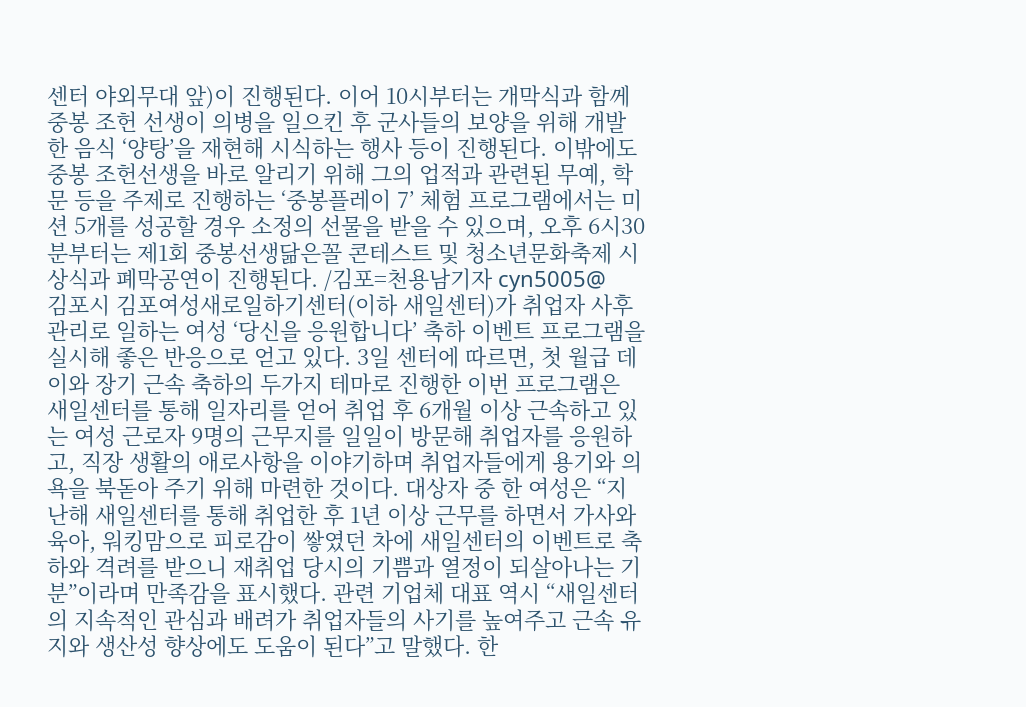센터 야외무대 앞)이 진행된다. 이어 10시부터는 개막식과 함께 중봉 조헌 선생이 의병을 일으킨 후 군사들의 보양을 위해 개발한 음식 ‘양탕’을 재현해 시식하는 행사 등이 진행된다. 이밖에도 중봉 조헌선생을 바로 알리기 위해 그의 업적과 관련된 무예, 학문 등을 주제로 진행하는 ‘중봉플레이 7’ 체험 프로그램에서는 미션 5개를 성공할 경우 소정의 선물을 받을 수 있으며, 오후 6시30분부터는 제1회 중봉선생닮은꼴 콘테스트 및 청소년문화축제 시상식과 폐막공연이 진행된다. /김포=천용남기자 cyn5005@
김포시 김포여성새로일하기센터(이하 새일센터)가 취업자 사후관리로 일하는 여성 ‘당신을 응원합니다’ 축하 이벤트 프로그램을 실시해 좋은 반응으로 얻고 있다. 3일 센터에 따르면, 첫 월급 데이와 장기 근속 축하의 두가지 테마로 진행한 이번 프로그램은 새일센터를 통해 일자리를 얻어 취업 후 6개월 이상 근속하고 있는 여성 근로자 9명의 근무지를 일일이 방문해 취업자를 응원하고, 직장 생활의 애로사항을 이야기하며 취업자들에게 용기와 의욕을 북돋아 주기 위해 마련한 것이다. 대상자 중 한 여성은 “지난해 새일센터를 통해 취업한 후 1년 이상 근무를 하면서 가사와 육아, 워킹맘으로 피로감이 쌓였던 차에 새일센터의 이벤트로 축하와 격려를 받으니 재취업 당시의 기쁨과 열정이 되살아나는 기분”이라며 만족감을 표시했다. 관련 기업체 대표 역시 “새일센터의 지속적인 관심과 배려가 취업자들의 사기를 높여주고 근속 유지와 생산성 향상에도 도움이 된다”고 말했다. 한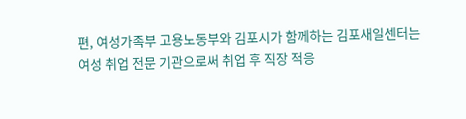편, 여성가족부 고용노동부와 김포시가 함께하는 김포새일센터는 여성 취업 전문 기관으로써 취업 후 직장 적응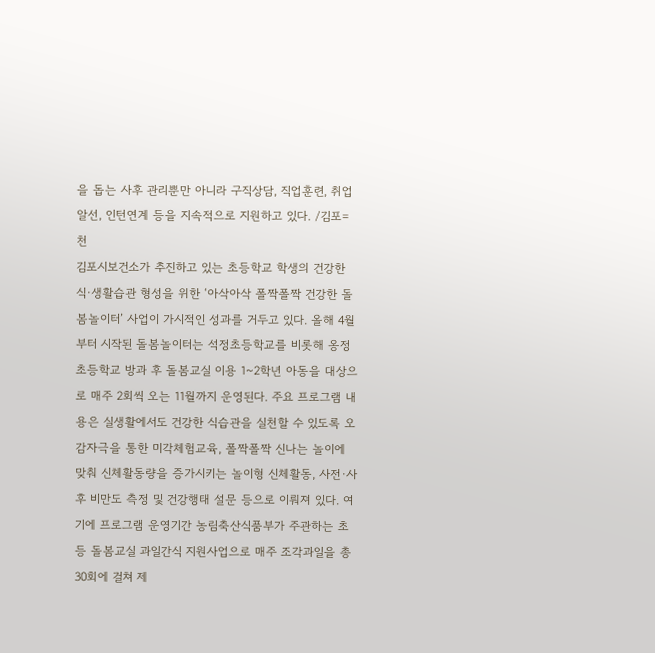을 돕는 사후 관리뿐만 아니라 구직상담, 직업훈련, 취업알선, 인턴연계 등을 지속적으로 지원하고 있다. /김포=천
김포시보건소가 추진하고 있는 초등학교 학생의 건강한 식·생활습관 형성을 위한 ‘아삭아삭 폴짝폴짝 건강한 돌봄놀이터’ 사업이 가시적인 성과를 거두고 있다. 올해 4월부터 시작된 돌봄놀이터는 석정초등학교를 비롯해 옹정초등학교 방과 후 돌봄교실 이용 1~2학년 아동을 대상으로 매주 2회씩 오는 11월까지 운영된다. 주요 프로그램 내용은 실생활에서도 건강한 식습관을 실천할 수 있도록 오감자극을 통한 미각체험교육, 폴짝폴짝 신나는 놀이에 맞춰 신체활동량을 증가시키는 놀이형 신체활동, 사전·사후 비만도 측정 및 건강행태 설문 등으로 이뤄져 있다. 여기에 프로그램 운영기간 농림축산식품부가 주관하는 초등 돌봄교실 과일간식 지원사업으로 매주 조각과일을 총30회에 걸쳐 제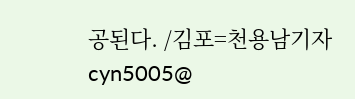공된다. /김포=천용남기자 cyn5005@